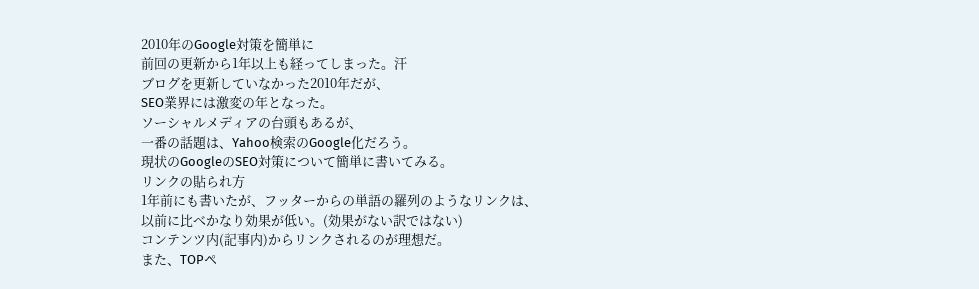2010年のGoogle対策を簡単に
前回の更新から1年以上も経ってしまった。汗
ブログを更新していなかった2010年だが、
SEO業界には激変の年となった。
ソーシャルメディアの台頭もあるが、
一番の話題は、Yahoo検索のGoogle化だろう。
現状のGoogleのSEO対策について簡単に書いてみる。
リンクの貼られ方
1年前にも書いたが、フッターからの単語の羅列のようなリンクは、
以前に比べかなり効果が低い。(効果がない訳ではない)
コンテンツ内(記事内)からリンクされるのが理想だ。
また、TOPペ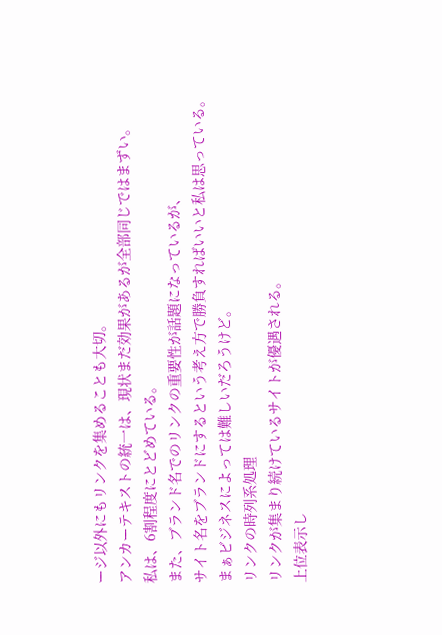ージ以外にもリンクを集めることも大切。
アンカーテキストの統一は、現状まだ効果があるが全部同じではまずい。
私は、6割程度にとどめている。
また、ブランド名でのリンクの重要性が話題になっているが、
サイト名をブランドにするという考え方で勝負すればいいと私は思っている。
まぁビジネスによっては難しいだろうけど。
リンクの時列系処理
リンクが集まり続けているサイトが優遇される。
上位表示し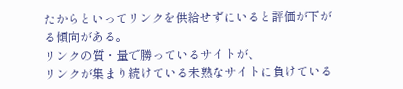たからといってリンクを供給せずにいると評価が下がる傾向がある。
リンクの質・量で勝っているサイトが、
リンクが集まり続けている未熟なサイトに負けている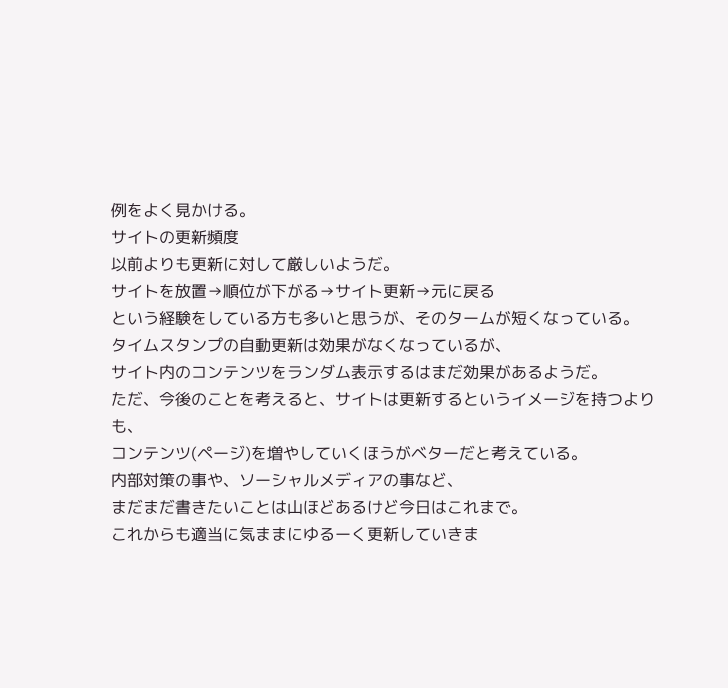例をよく見かける。
サイトの更新頻度
以前よりも更新に対して厳しいようだ。
サイトを放置→順位が下がる→サイト更新→元に戻る
という経験をしている方も多いと思うが、そのタームが短くなっている。
タイムスタンプの自動更新は効果がなくなっているが、
サイト内のコンテンツをランダム表示するはまだ効果があるようだ。
ただ、今後のことを考えると、サイトは更新するというイメージを持つよりも、
コンテンツ(ページ)を増やしていくほうがベターだと考えている。
内部対策の事や、ソーシャルメディアの事など、
まだまだ書きたいことは山ほどあるけど今日はこれまで。
これからも適当に気ままにゆるーく更新していきま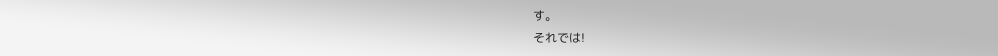す。
それでは!